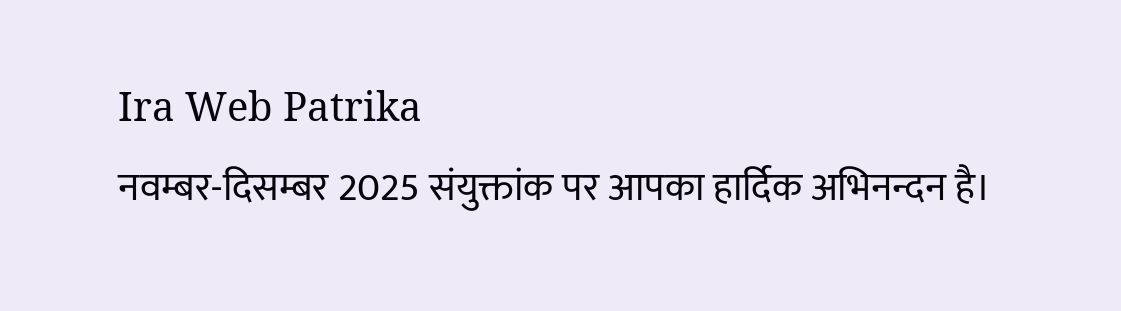Ira Web Patrika
नवम्बर-दिसम्बर 2025 संयुक्तांक पर आपका हार्दिक अभिनन्दन है।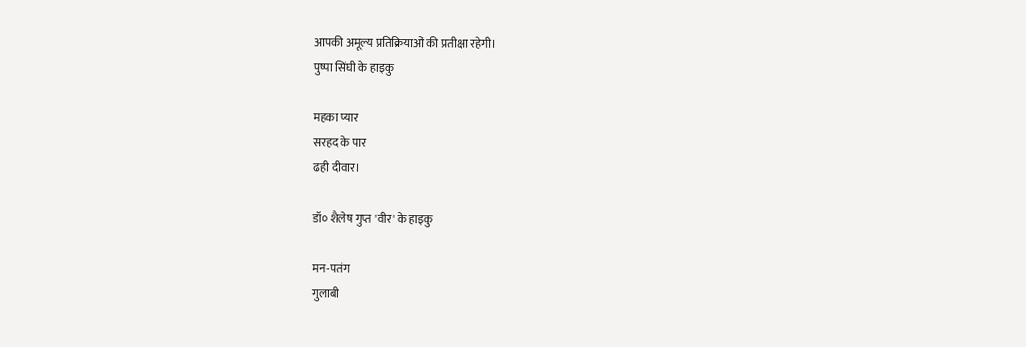आपकी अमूल्य प्रतिक्रियाओं की प्रतीक्षा रहेगी।
पुष्पा सिंघी के हाइकु

महका प्यार
सरहद के पार
ढही दीवार।

डॉ० शैलेष गुप्त 'वीर' के हाइकु

मन-पतंग
गुलाबी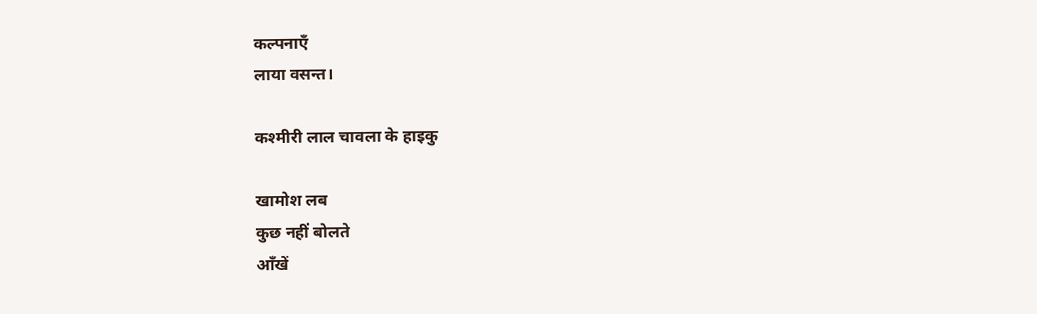कल्पनाएँ
लाया वसन्त।

कश्मीरी लाल चावला के हाइकु

खामोश लब
कुछ नहीं बोलते
आँखें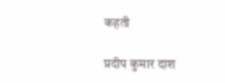कहती

प्रदीप कुमार दाश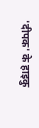'दीपक' के हाइकु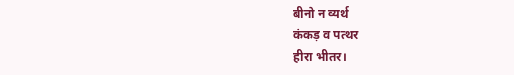बीनो न व्यर्थ
कंकड़ व पत्थर
हीरा भीतर।